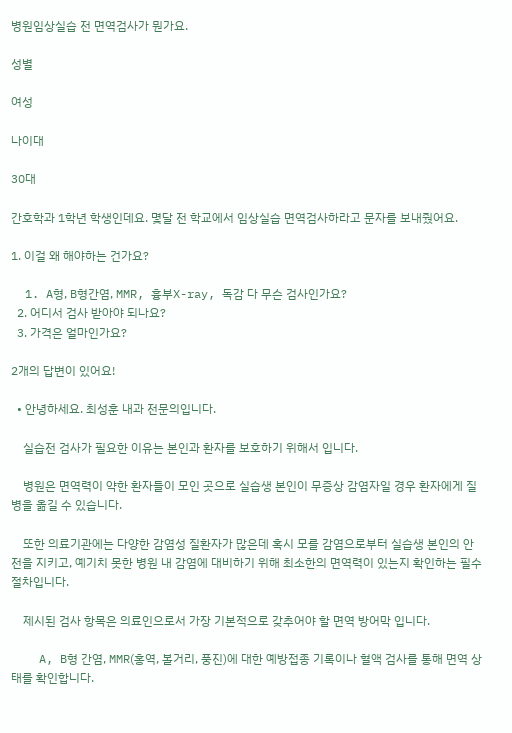병원임상실습 전 면역검사가 뭔가요.

성별

여성

나이대

30대

간호학과 1학년 학생인데요. 몇달 전 학교에서 임상실습 면역검사하라고 문자를 보내줬어요.

1. 이걸 왜 해야하는 건가요?

  1. A형, B형간염, MMR, 흉부X-ray, 독감 다 무슨 검사인가요?
  2. 어디서 검사 받아야 되나요?
  3. 가격은 얼마인가요?

2개의 답변이 있어요!

  • 안녕하세요. 최성훈 내과 전문의입니다.

    실습전 검사가 필요한 이유는 본인과 환자를 보호하기 위해서 입니다.

    병원은 면역력이 약한 환자들이 모인 곳으로 실습생 본인이 무증상 감염자일 경우 환자에게 질병을 옮길 수 있습니다.

    또한 의료기관에는 다양한 감염성 질환자가 많은데 혹시 모를 감염으로부터 실습생 본인의 안전을 지키고, 예기치 못한 병원 내 감염에 대비하기 위해 최소한의 면역력이 있는지 확인하는 필수 절차입니다.

    제시된 검사 항목은 의료인으로서 가장 기본적으로 갖추어야 할 면역 방어막 입니다.

    A, B형 간염, MMR(홍역, 볼거리, 풍진)에 대한 예방접종 기록이나 혈액 검사를 통해 면역 상태를 확인합니다.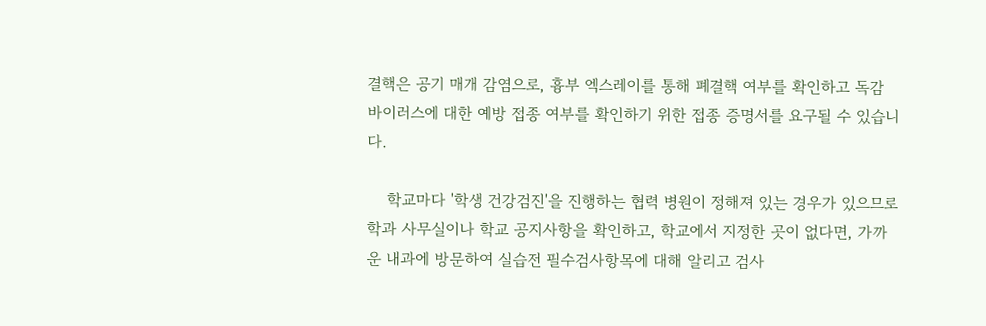결핵은 공기 매개 감염으로, 흉부 엑스레이를 통해 폐결핵 여부를 확인하고 독감 바이러스에 대한 예방 접종 여부를 확인하기 위한 접종 증명서를 요구될 수 있습니다.

    학교마다 '학생 건강검진'을 진행하는 협력 병원이 정해져 있는 경우가 있으므로 학과 사무실이나 학교 공지사항을 확인하고, 학교에서 지정한 곳이 없다면, 가까운 내과에 방문하여 실습전 필수검사항목에 대해 알리고 검사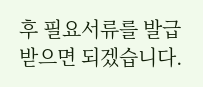후 필요서류를 발급 받으면 되겠습니다.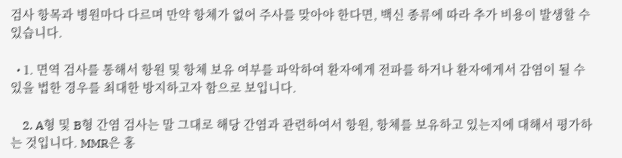검사 항목과 병원마다 다르며 만약 항체가 없어 주사를 맞아야 한다면, 백신 종류에 따라 추가 비용이 발생할 수 있습니다.

  • 1. 면역 검사를 통해서 항원 및 항체 보유 여부를 파악하여 환자에게 전파를 하거나 환자에게서 감염이 될 수 있을 법한 경우를 최대한 방지하고자 함으로 보입니다.

    2. A형 및 B형 간염 검사는 말 그대로 해당 간염과 관련하여서 항원, 항체를 보유하고 있는지에 대해서 평가하는 것입니다. MMR은 홍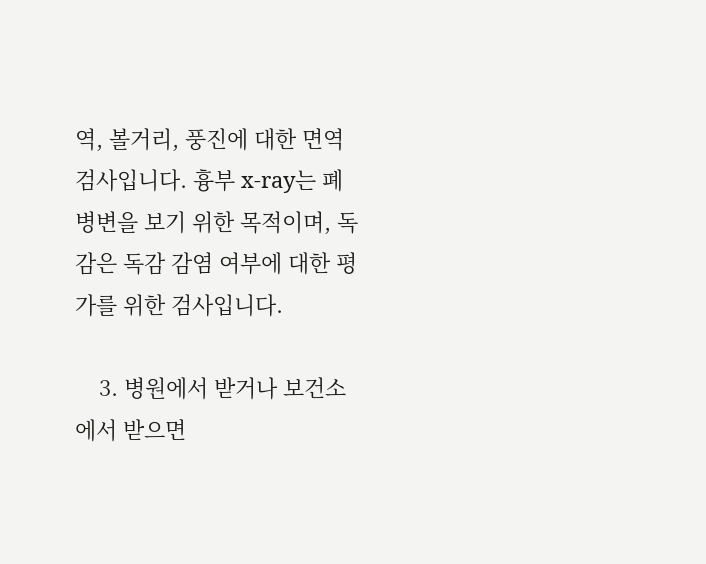역, 볼거리, 풍진에 대한 면역 검사입니다. 흉부 x-ray는 폐 병변을 보기 위한 목적이며, 독감은 독감 감염 여부에 대한 평가를 위한 검사입니다.

    3. 병원에서 받거나 보건소에서 받으면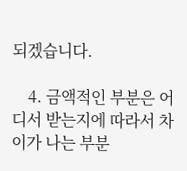되겠습니다.

    4. 금액적인 부분은 어디서 받는지에 따라서 차이가 나는 부분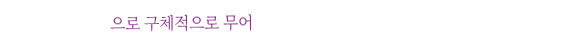으로 구체적으로 무어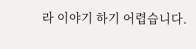라 이야기 하기 어렵습니다.